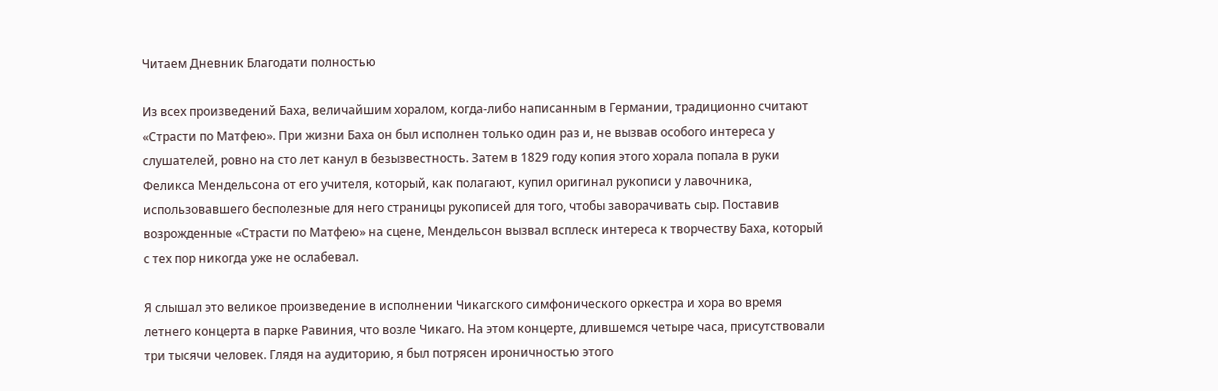Читаем Дневник Благодати полностью

Из всех произведений Баха, величайшим хоралом, когда-либо написанным в Германии, традиционно считают «Страсти по Матфею». При жизни Баха он был исполнен только один раз и, не вызвав особого интереса у слушателей, ровно на сто лет канул в безызвестность. Затем в 1829 году копия этого хорала попала в руки Феликса Мендельсона от его учителя, который, как полагают, купил оригинал рукописи у лавочника, использовавшего бесполезные для него страницы рукописей для того, чтобы заворачивать сыр. Поставив возрожденные «Страсти по Матфею» на сцене, Мендельсон вызвал всплеск интереса к творчеству Баха, который с тех пор никогда уже не ослабевал.

Я слышал это великое произведение в исполнении Чикагского симфонического оркестра и хора во время летнего концерта в парке Равиния, что возле Чикаго. На этом концерте, длившемся четыре часа, присутствовали три тысячи человек. Глядя на аудиторию, я был потрясен ироничностью этого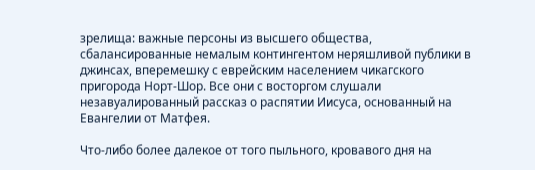зрелища: важные персоны из высшего общества, сбалансированные немалым контингентом неряшливой публики в джинсах, вперемешку с еврейским населением чикагского пригорода Норт-Шор. Все они с восторгом слушали незавуалированный рассказ о распятии Иисуса, основанный на Евангелии от Матфея.

Что-либо более далекое от того пыльного, кровавого дня на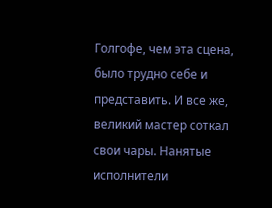Голгофе, чем эта сцена, было трудно себе и представить. И все же, великий мастер соткал свои чары. Нанятые исполнители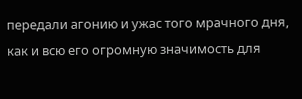передали агонию и ужас того мрачного дня, как и всю его огромную значимость для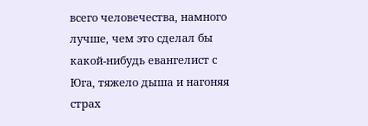всего человечества, намного лучше, чем это сделал бы какой-нибудь евангелист с Юга, тяжело дыша и нагоняя страх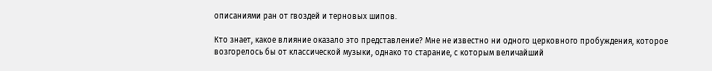описаниями ран от гвоздей и терновых шипов.

Кто знает, какое влияние оказало это представление? Мне не известно ни одного церковного пробуждения, которое возгорелось бы от классической музыки, однако то старание, с которым величайший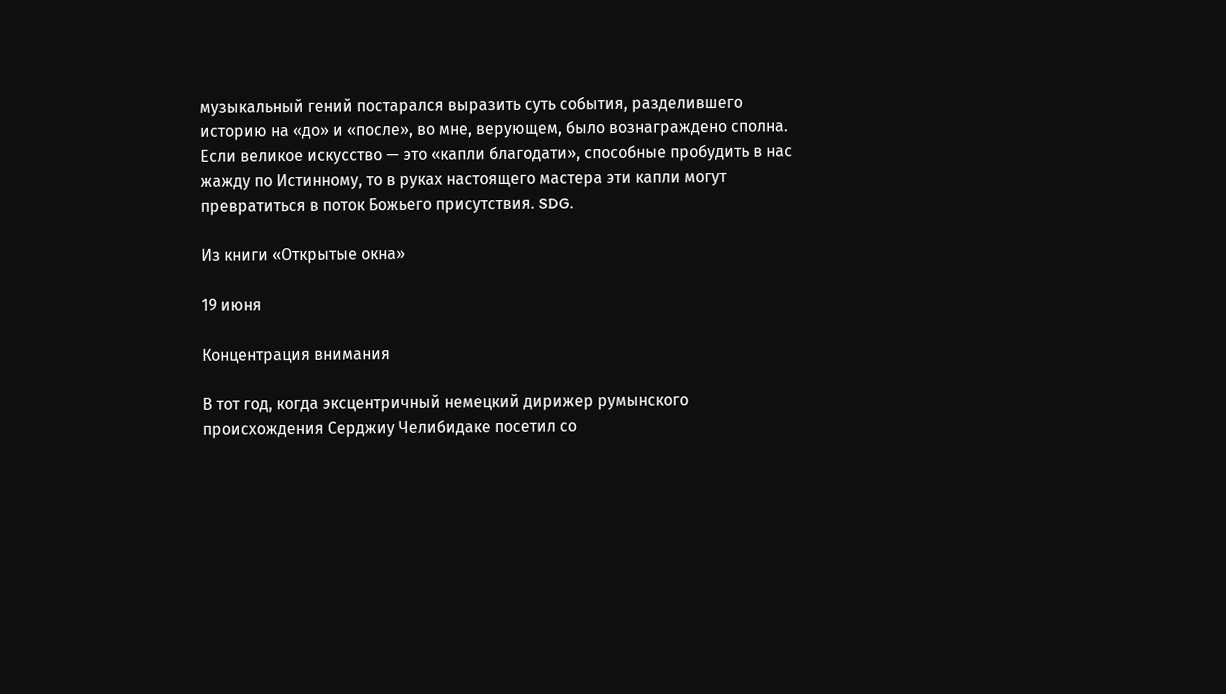музыкальный гений постарался выразить суть события, разделившего историю на «до» и «после», во мне, верующем, было вознаграждено сполна. Если великое искусство — это «капли благодати», способные пробудить в нас жажду по Истинному, то в руках настоящего мастера эти капли могут превратиться в поток Божьего присутствия. SDG.

Из книги «Открытые окна»

19 июня

Концентрация внимания

В тот год, когда эксцентричный немецкий дирижер румынского происхождения Серджиу Челибидаке посетил со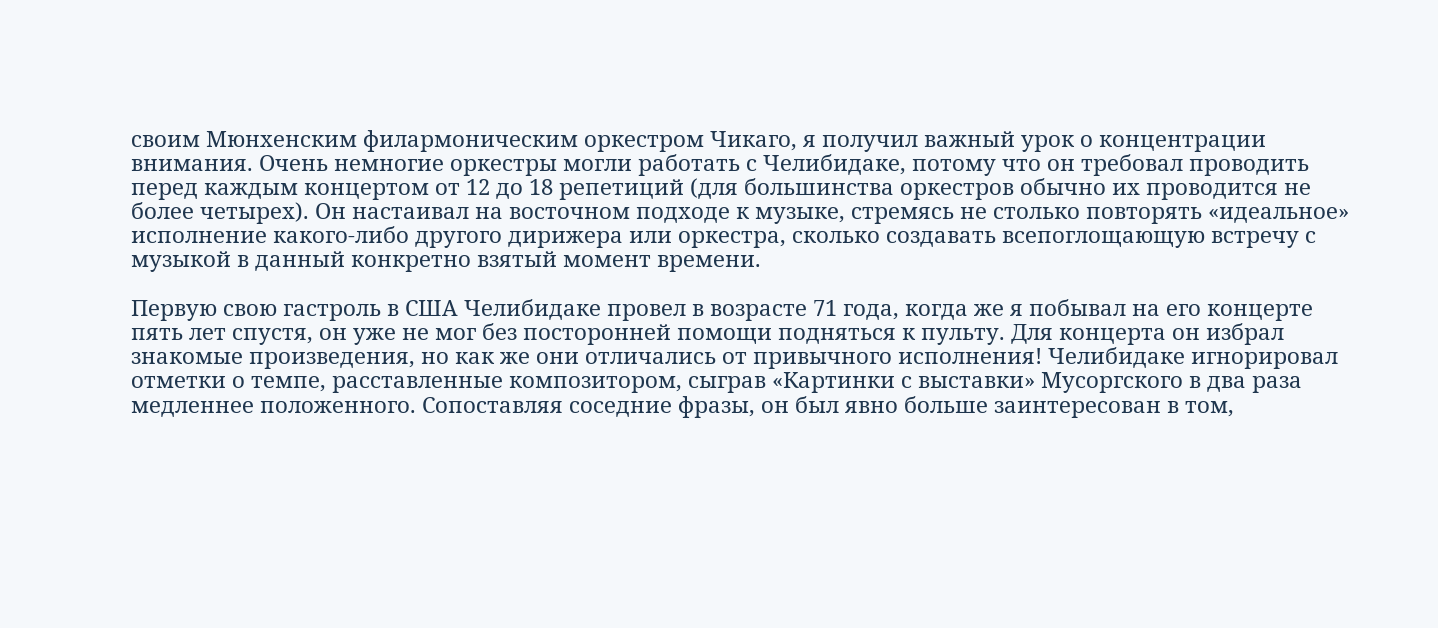своим Мюнхенским филармоническим оркестром Чикаго, я получил важный урок о концентрации внимания. Очень немногие оркестры могли работать с Челибидаке, потому что он требовал проводить перед каждым концертом от 12 до 18 репетиций (для большинства оркестров обычно их проводится не более четырех). Он настаивал на восточном подходе к музыке, стремясь не столько повторять «идеальное» исполнение какого-либо другого дирижера или оркестра, сколько создавать всепоглощающую встречу с музыкой в данный конкретно взятый момент времени.

Первую свою гастроль в США Челибидаке провел в возрасте 71 года, когда же я побывал на его концерте пять лет спустя, он уже не мог без посторонней помощи подняться к пульту. Для концерта он избрал знакомые произведения, но как же они отличались от привычного исполнения! Челибидаке игнорировал отметки о темпе, расставленные композитором, сыграв «Картинки с выставки» Мусоргского в два раза медленнее положенного. Сопоставляя соседние фразы, он был явно больше заинтересован в том,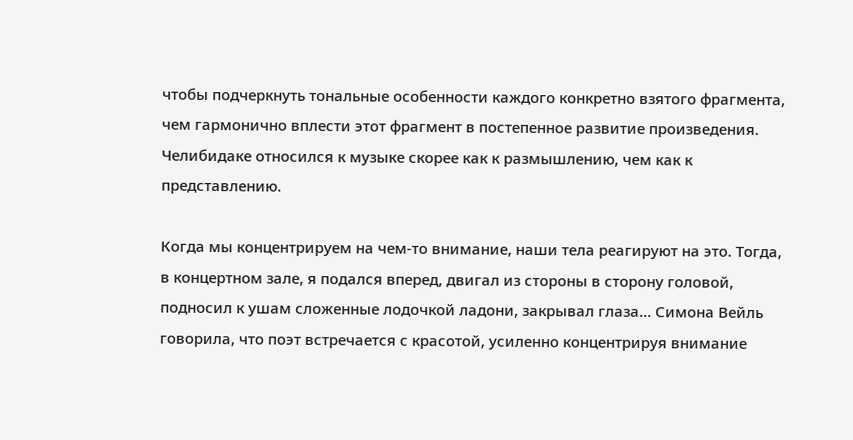чтобы подчеркнуть тональные особенности каждого конкретно взятого фрагмента, чем гармонично вплести этот фрагмент в постепенное развитие произведения. Челибидаке относился к музыке скорее как к размышлению, чем как к представлению.

Когда мы концентрируем на чем-то внимание, наши тела реагируют на это. Тогда, в концертном зале, я подался вперед, двигал из стороны в сторону головой, подносил к ушам сложенные лодочкой ладони, закрывал глаза… Симона Вейль говорила, что поэт встречается с красотой, усиленно концентрируя внимание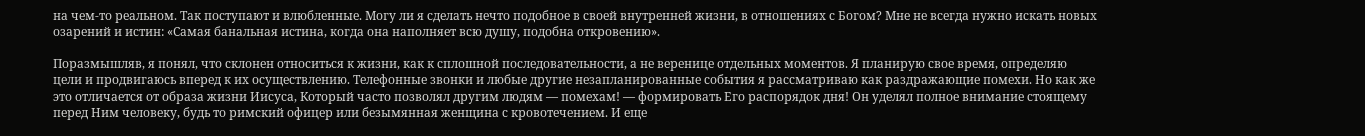на чем-то реальном. Так поступают и влюбленные. Могу ли я сделать нечто подобное в своей внутренней жизни, в отношениях с Богом? Мне не всегда нужно искать новых озарений и истин: «Самая банальная истина, когда она наполняет всю душу, подобна откровению».

Поразмышляв, я понял, что склонен относиться к жизни, как к сплошной последовательности, а не веренице отдельных моментов. Я планирую свое время, определяю цели и продвигаюсь вперед к их осуществлению. Телефонные звонки и любые другие незапланированные события я рассматриваю как раздражающие помехи. Но как же это отличается от образа жизни Иисуса, Который часто позволял другим людям — помехам! — формировать Его распорядок дня! Он уделял полное внимание стоящему перед Ним человеку, будь то римский офицер или безымянная женщина с кровотечением. И еще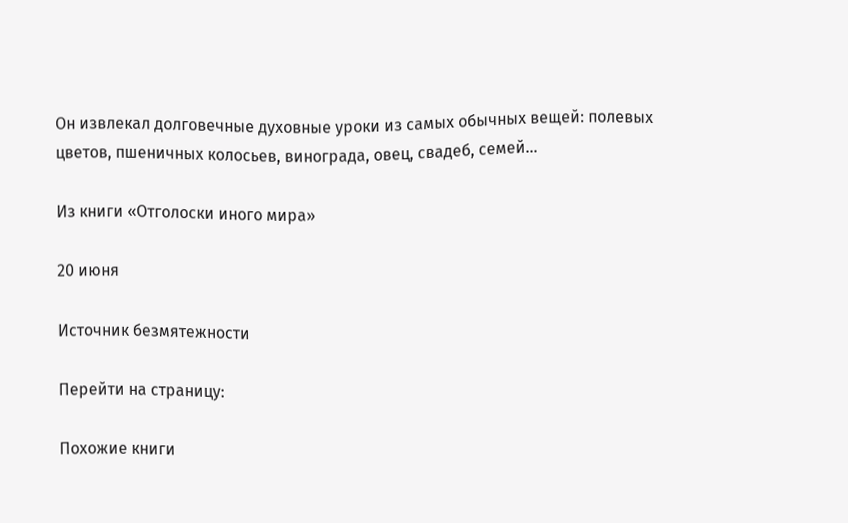Он извлекал долговечные духовные уроки из самых обычных вещей: полевых цветов, пшеничных колосьев, винограда, овец, свадеб, семей…

Из книги «Отголоски иного мира»

20 июня

Источник безмятежности

Перейти на страницу:

Похожие книги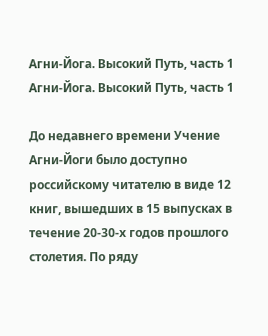Агни-Йога. Высокий Путь, часть 1
Агни-Йога. Высокий Путь, часть 1

До недавнего времени Учение Агни-Йоги было доступно российскому читателю в виде 12 книг, вышедших в 15 выпусках в течение 20-30-х годов прошлого столетия. По ряду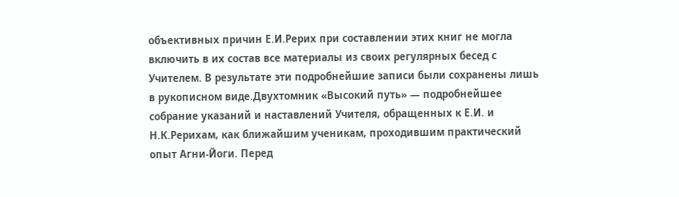объективных причин Е.И.Рерих при составлении этих книг не могла включить в их состав все материалы из своих регулярных бесед с Учителем. В результате эти подробнейшие записи были сохранены лишь в рукописном виде.Двухтомник «Высокий путь» — подробнейшее собрание указаний и наставлений Учителя, обращенных к Е.И. и Н.К.Рерихам, как ближайшим ученикам, проходившим практический опыт Агни-Йоги. Перед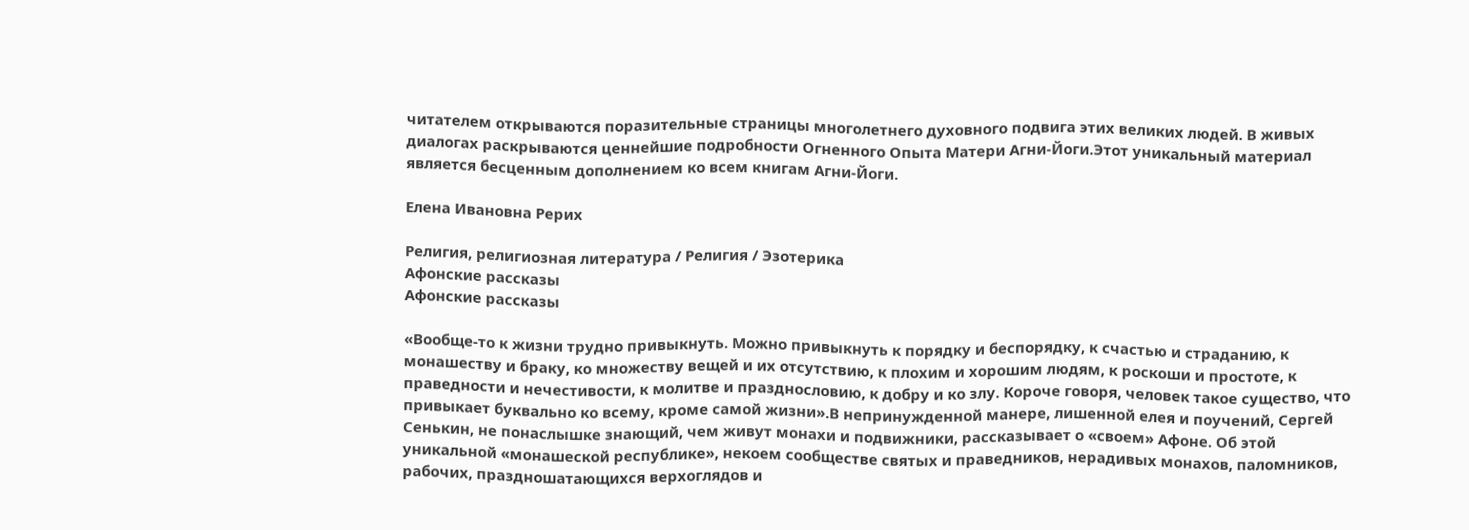читателем открываются поразительные страницы многолетнего духовного подвига этих великих людей. В живых диалогах раскрываются ценнейшие подробности Огненного Опыта Матери Агни-Йоги.Этот уникальный материал является бесценным дополнением ко всем книгам Агни-Йоги.

Елена Ивановна Рерих

Религия, религиозная литература / Религия / Эзотерика
Афонские рассказы
Афонские рассказы

«Вообще-то к жизни трудно привыкнуть. Можно привыкнуть к порядку и беспорядку, к счастью и страданию, к монашеству и браку, ко множеству вещей и их отсутствию, к плохим и хорошим людям, к роскоши и простоте, к праведности и нечестивости, к молитве и празднословию, к добру и ко злу. Короче говоря, человек такое существо, что привыкает буквально ко всему, кроме самой жизни».В непринужденной манере, лишенной елея и поучений, Сергей Сенькин, не понаслышке знающий, чем живут монахи и подвижники, рассказывает о «своем» Афоне. Об этой уникальной «монашеской республике», некоем сообществе святых и праведников, нерадивых монахов, паломников, рабочих, праздношатающихся верхоглядов и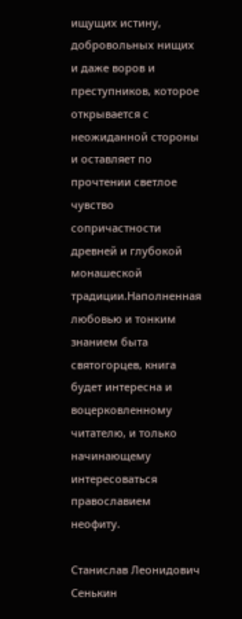ищущих истину, добровольных нищих и даже воров и преступников, которое открывается с неожиданной стороны и оставляет по прочтении светлое чувство сопричастности древней и глубокой монашеской традиции.Наполненная любовью и тонким знанием быта святогорцев, книга будет интересна и воцерковленному читателю, и только начинающему интересоваться православием неофиту.

Станислав Леонидович Сенькин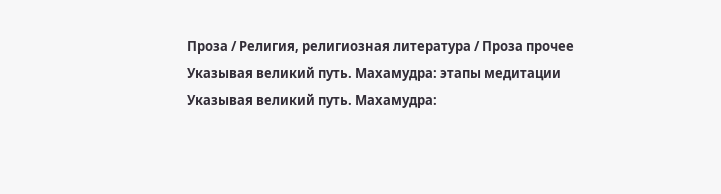Проза / Религия, религиозная литература / Проза прочее
Указывая великий путь. Махамудра: этапы медитации
Указывая великий путь. Махамудра: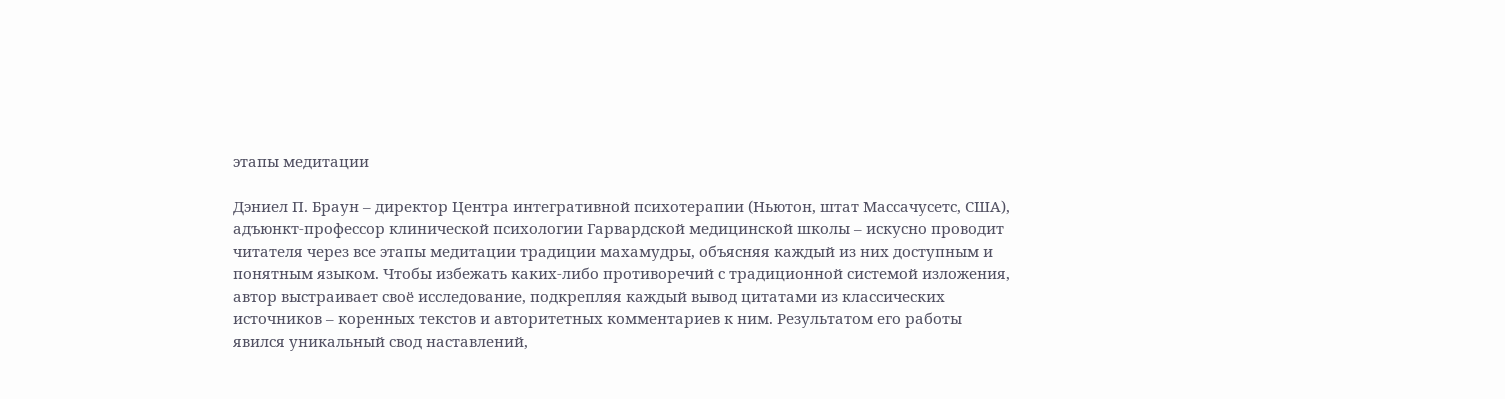этапы медитации

Дэниел П. Браун – директор Центра интегративной психотерапии (Ньютон, штат Массачусетс, США), адъюнкт-профессор клинической психологии Гарвардской медицинской школы – искусно проводит читателя через все этапы медитации традиции махамудры, объясняя каждый из них доступным и понятным языком. Чтобы избежать каких-либо противоречий с традиционной системой изложения, автор выстраивает своё исследование, подкрепляя каждый вывод цитатами из классических источников – коренных текстов и авторитетных комментариев к ним. Результатом его работы явился уникальный свод наставлений,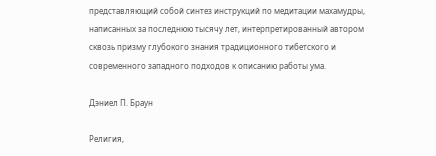представляющий собой синтез инструкций по медитации махамудры, написанных за последнюю тысячу лет, интерпретированный автором сквозь призму глубокого знания традиционного тибетского и современного западного подходов к описанию работы ума.

Дэниел П. Браун

Религия,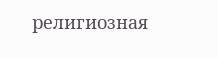религиозная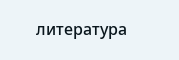литература